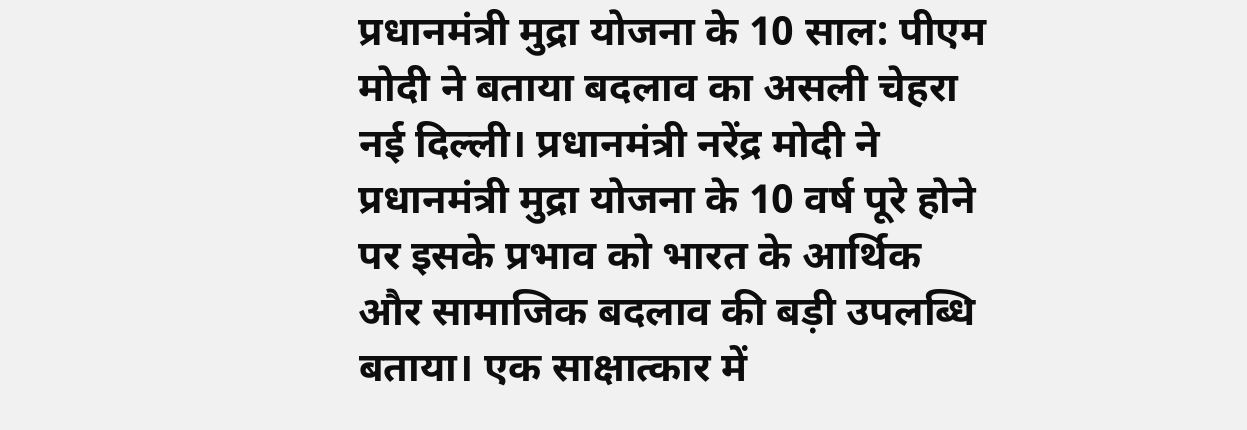प्रधानमंत्री मुद्रा योजना के 10 साल: पीएम मोदी ने बताया बदलाव का असली चेहरा
नई दिल्ली। प्रधानमंत्री नरेंद्र मोदी ने प्रधानमंत्री मुद्रा योजना के 10 वर्ष पूरे होने पर इसके प्रभाव को भारत के आर्थिक और सामाजिक बदलाव की बड़ी उपलब्धि बताया। एक साक्षात्कार में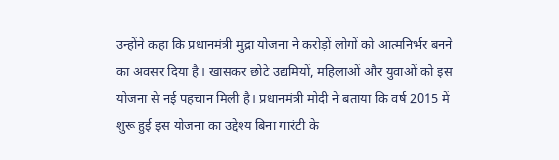उन्होंने कहा कि प्रधानमंत्री मुद्रा योजना ने करोड़ों लोगों को आत्मनिर्भर बनने का अवसर दिया है। खासकर छोटे उद्यमियों, महिलाओं और युवाओं को इस योजना से नई पहचान मिली है। प्रधानमंत्री मोदी ने बताया कि वर्ष 2015 में शुरू हुई इस योजना का उद्देश्य बिना गारंटी के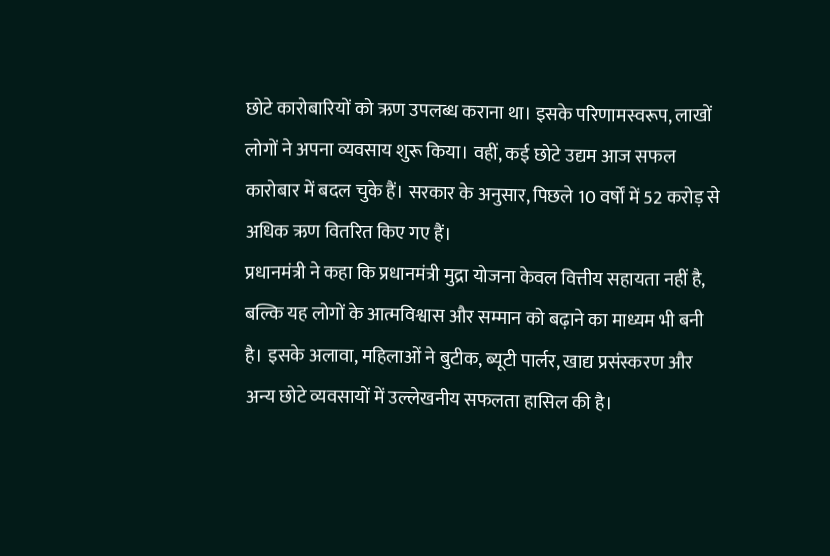छोटे कारोबारियों को ऋण उपलब्ध कराना था। इसके परिणामस्वरूप, लाखों लोगों ने अपना व्यवसाय शुरू किया। वहीं, कई छोटे उद्यम आज सफल कारोबार में बदल चुके हैं। सरकार के अनुसार, पिछले 10 वर्षों में 52 करोड़ से अधिक ऋण वितरित किए गए हैं।
प्रधानमंत्री ने कहा कि प्रधानमंत्री मुद्रा योजना केवल वित्तीय सहायता नहीं है, बल्कि यह लोगों के आत्मविश्वास और सम्मान को बढ़ाने का माध्यम भी बनी है। इसके अलावा, महिलाओं ने बुटीक, ब्यूटी पार्लर, खाद्य प्रसंस्करण और अन्य छोटे व्यवसायों में उल्लेखनीय सफलता हासिल की है।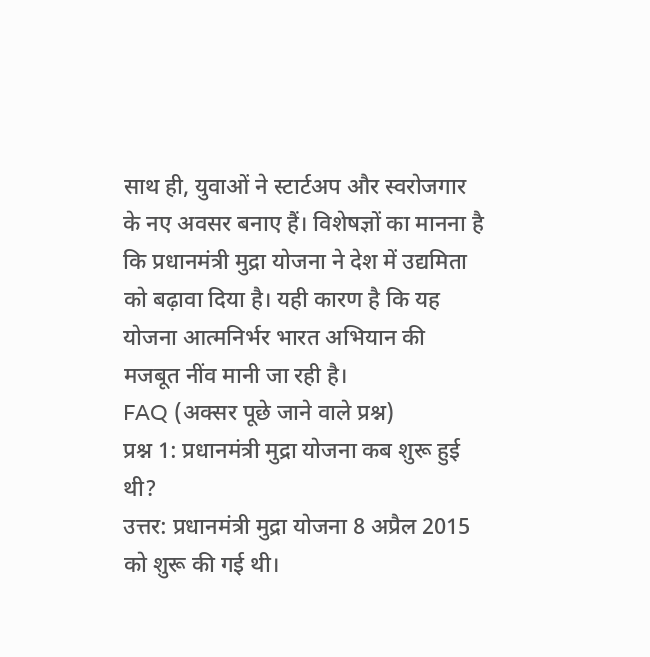साथ ही, युवाओं ने स्टार्टअप और स्वरोजगार के नए अवसर बनाए हैं। विशेषज्ञों का मानना है कि प्रधानमंत्री मुद्रा योजना ने देश में उद्यमिता को बढ़ावा दिया है। यही कारण है कि यह योजना आत्मनिर्भर भारत अभियान की मजबूत नींव मानी जा रही है।
FAQ (अक्सर पूछे जाने वाले प्रश्न)
प्रश्न 1: प्रधानमंत्री मुद्रा योजना कब शुरू हुई थी?
उत्तर: प्रधानमंत्री मुद्रा योजना 8 अप्रैल 2015 को शुरू की गई थी।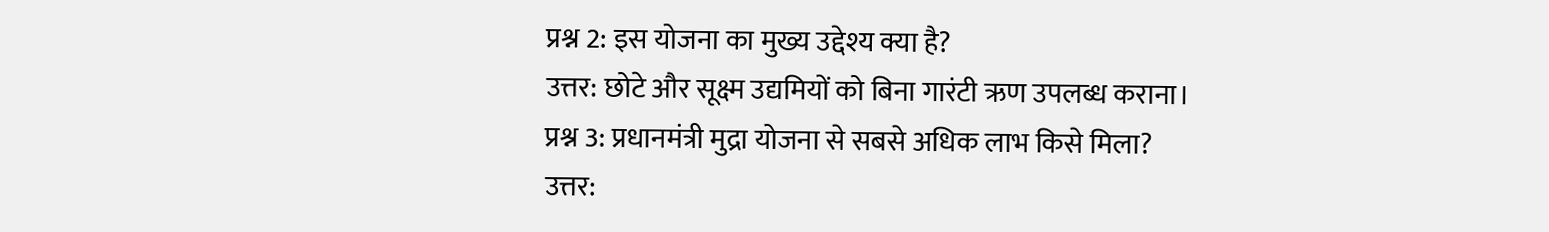प्रश्न 2: इस योजना का मुख्य उद्देश्य क्या है?
उत्तर: छोटे और सूक्ष्म उद्यमियों को बिना गारंटी ऋण उपलब्ध कराना।
प्रश्न 3: प्रधानमंत्री मुद्रा योजना से सबसे अधिक लाभ किसे मिला?
उत्तर: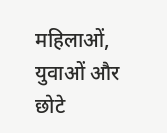महिलाओं, युवाओं और छोटे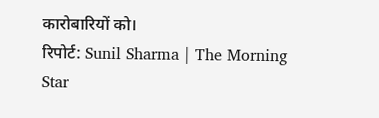कारोबारियों को।
रिपोर्ट: Sunil Sharma | The Morning Star